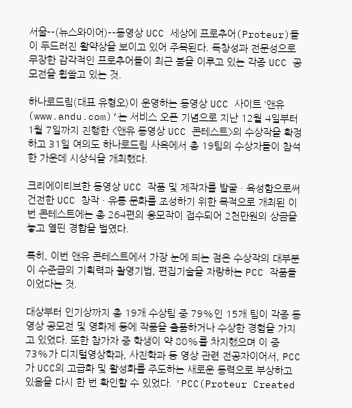서울--(뉴스와이어)--동영상 UCC 세상에 프로추어(Proteur)들이 두드러진 활약상을 보이고 있어 주목된다. 독창성과 전문성으로 무장한 감각적인 프로추어들이 최근 붐을 이루고 있는 각종 UCC 공모전을 휩쓸고 있는 것.

하나로드림(대표 유형오)이 운영하는 동영상 UCC 사이트 ‘앤유 (www.andu.com)’는 서비스 오픈 기념으로 지난 12월 4일부터 1월 7일까지 진행한 <앤유 동영상 UCC 콘테스트>의 수상작을 확정하고 31일 여의도 하나로드림 사옥에서 총 19팀의 수상자들이 참석한 가운데 시상식을 개최했다.

크리에이티브한 동영상 UCC 작품 및 제작자를 발굴ㆍ육성함으로써 건전한 UCC 창작ㆍ유통 문화를 조성하기 위한 목적으로 개최된 이번 콘테스트에는 총 264편의 응모작이 접수되어 2천만원의 상금을 놓고 열띤 경합을 벌였다.

특히, 이번 앤유 콘테스트에서 가장 눈에 띄는 점은 수상작의 대부분이 수준급의 기획력과 촬영기법, 편집기술을 자랑하는 PCC 작품들이었다는 것.

대상부터 인기상까지 총 19개 수상팀 중 79%인 15개 팀이 각종 동영상 공모전 및 영화제 등에 작품을 출품하거나 수상한 경험을 가지고 있었다. 또한 참가자 중 학생이 약 80%를 차지했으며 이 중 73%가 디지털영상학과, 사진학과 등 영상 관련 전공자이어서, PCC가 UCC의 고급화 및 활성화를 주도하는 새로운 동력으로 부상하고 있음을 다시 한 번 확인할 수 있었다. 'PCC(Proteur Created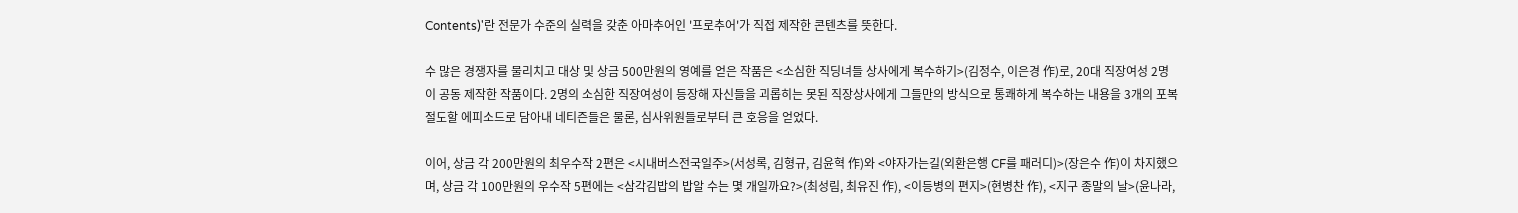Contents)'란 전문가 수준의 실력을 갖춘 아마추어인 '프로추어'가 직접 제작한 콘텐츠를 뜻한다.

수 많은 경쟁자를 물리치고 대상 및 상금 500만원의 영예를 얻은 작품은 <소심한 직딩녀들 상사에게 복수하기>(김정수, 이은경 作)로, 20대 직장여성 2명이 공동 제작한 작품이다. 2명의 소심한 직장여성이 등장해 자신들을 괴롭히는 못된 직장상사에게 그들만의 방식으로 통쾌하게 복수하는 내용을 3개의 포복절도할 에피소드로 담아내 네티즌들은 물론, 심사위원들로부터 큰 호응을 얻었다.

이어, 상금 각 200만원의 최우수작 2편은 <시내버스전국일주>(서성록, 김형규, 김윤혁 作)와 <야자가는길(외환은행 CF를 패러디)>(장은수 作)이 차지했으며, 상금 각 100만원의 우수작 5편에는 <삼각김밥의 밥알 수는 몇 개일까요?>(최성림, 최유진 作), <이등병의 편지>(현병찬 作), <지구 종말의 날>(윤나라,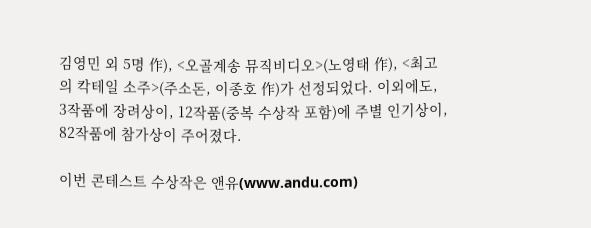김영민 외 5명 作), <오골계송 뮤직비디오>(노영태 作), <최고의 칵테일 소주>(주소돈, 이종호 作)가 선정되었다. 이외에도, 3작품에 장려상이, 12작품(중복 수상작 포함)에 주별 인기상이, 82작품에 참가상이 주어졌다.

이번 콘테스트 수상작은 앤유(www.andu.com)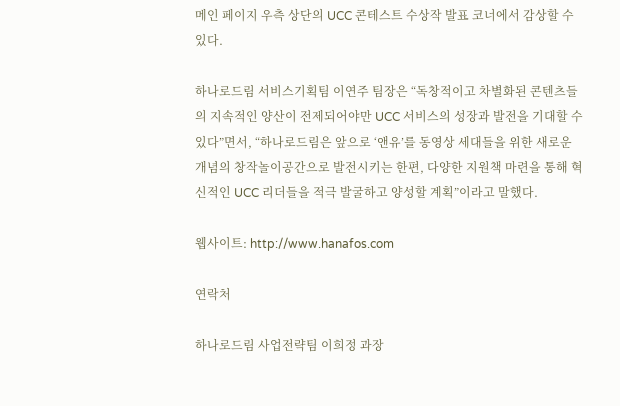메인 페이지 우측 상단의 UCC 콘테스트 수상작 발표 코너에서 감상할 수 있다.

하나로드림 서비스기획팀 이연주 팀장은 “독창적이고 차별화된 콘텐츠들의 지속적인 양산이 전제되어야만 UCC 서비스의 성장과 발전을 기대할 수 있다”면서, “하나로드림은 앞으로 ‘앤유’를 동영상 세대들을 위한 새로운 개념의 창작놀이공간으로 발전시키는 한편, 다양한 지원책 마련을 통해 혁신적인 UCC 리더들을 적극 발굴하고 양성할 계획”이라고 말했다.

웹사이트: http://www.hanafos.com

연락처

하나로드림 사업전략팀 이희정 과장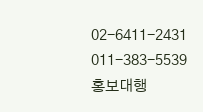02-6411-2431 011-383-5539
홍보대행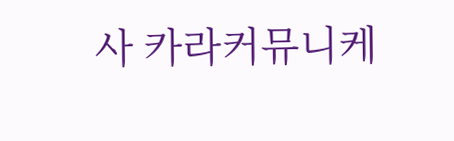사 카라커뮤니케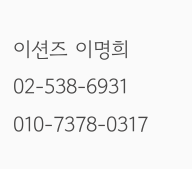이션즈 이명희 02-538-6931 010-7378-0317